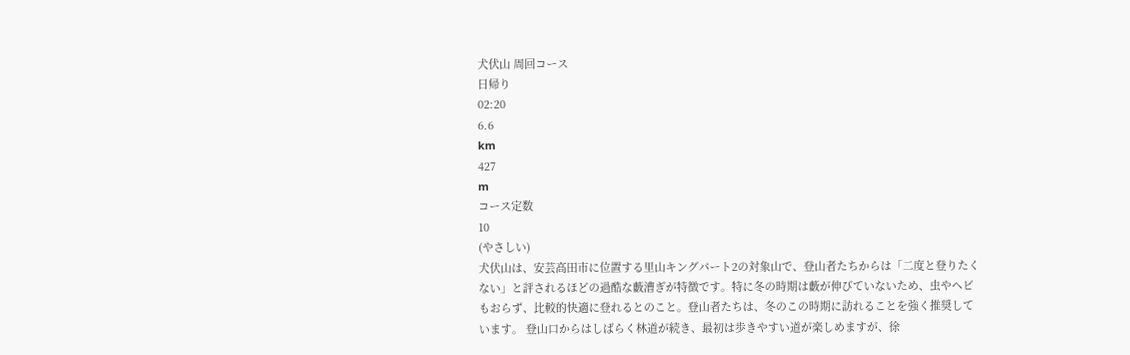犬伏山 周回コース
日帰り
02:20
6.6
km
427
m
コース定数
10
(やさしい)
犬伏山は、安芸高田市に位置する里山キングパート2の対象山で、登山者たちからは「二度と登りたくない」と評されるほどの過酷な藪漕ぎが特徴です。特に冬の時期は藪が伸びていないため、虫やヘビもおらず、比較的快適に登れるとのこと。登山者たちは、冬のこの時期に訪れることを強く推奨しています。 登山口からはしばらく林道が続き、最初は歩きやすい道が楽しめますが、徐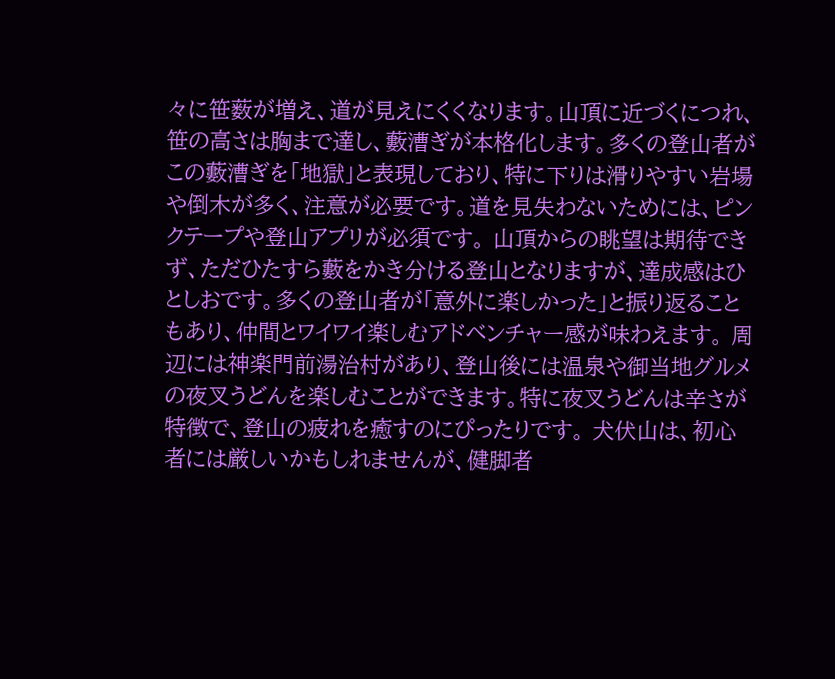々に笹薮が増え、道が見えにくくなります。山頂に近づくにつれ、笹の高さは胸まで達し、藪漕ぎが本格化します。多くの登山者がこの藪漕ぎを「地獄」と表現しており、特に下りは滑りやすい岩場や倒木が多く、注意が必要です。道を見失わないためには、ピンクテープや登山アプリが必須です。 山頂からの眺望は期待できず、ただひたすら藪をかき分ける登山となりますが、達成感はひとしおです。多くの登山者が「意外に楽しかった」と振り返ることもあり、仲間とワイワイ楽しむアドベンチャー感が味わえます。 周辺には神楽門前湯治村があり、登山後には温泉や御当地グルメの夜叉うどんを楽しむことができます。特に夜叉うどんは辛さが特徴で、登山の疲れを癒すのにぴったりです。 犬伏山は、初心者には厳しいかもしれませんが、健脚者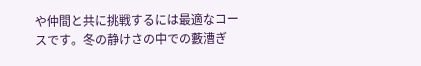や仲間と共に挑戦するには最適なコースです。冬の静けさの中での藪漕ぎ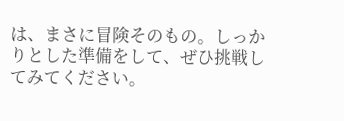は、まさに冒険そのもの。しっかりとした準備をして、ぜひ挑戦してみてください。